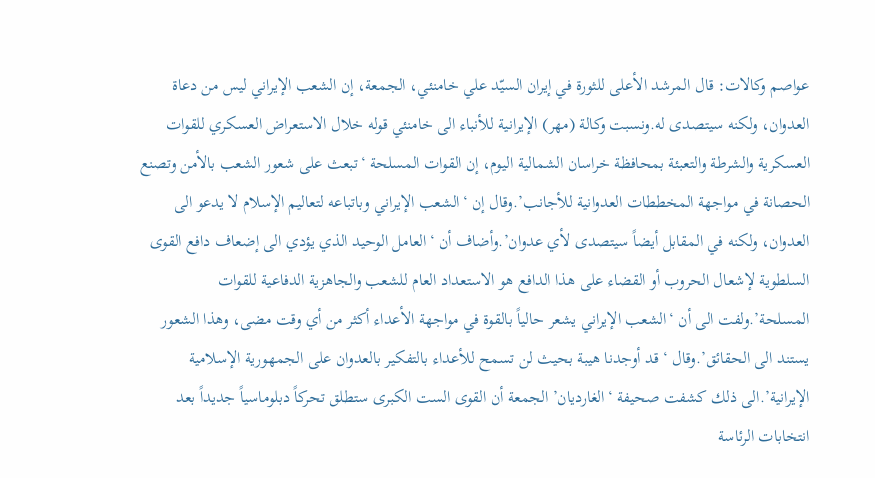عواصم وكالات: قال المرشد الأعلى للثورة في إيران السيّد علي خامنئي، الجمعة، إن الشعب الإيراني ليس من دعاة العدوان، ولكنه سيتصدى له.ونسبت وكالة (مهر) الإيرانية للأنباء الى خامنئي قوله خلال الاستعراض العسكري للقوات العسكرية والشرطة والتعبئة بمحافظة خراسان الشمالية اليوم، إن القوات المسلحة ‘تبعث على شعور الشعب بالأمن وتصنع الحصانة في مواجهة المخططات العدوانية للأجانب’.وقال إن ‘الشعب الإيراني وباتباعه لتعاليم الإسلام لا يدعو الى العدوان، ولكنه في المقابل أيضاً سيتصدى لأي عدوان’.وأضاف أن ‘العامل الوحيد الذي يؤدي الى إضعاف دافع القوى السلطوية لإشعال الحروب أو القضاء على هذا الدافع هو الاستعداد العام للشعب والجاهزية الدفاعية للقوات المسلحة’.ولفت الى أن ‘الشعب الإيراني يشعر حالياً بالقوة في مواجهة الأعداء أكثر من أي وقت مضى، وهذا الشعور يستند الى الحقائق’.وقال ‘قد أوجدنا هيبة بحيث لن تسمح للأعداء بالتفكير بالعدوان على الجمهورية الإسلامية الإيرانية’.الى ذلك كشفت صحيفة ‘الغارديان’ الجمعة أن القوى الست الكبرى ستطلق تحركاً دبلوماسياً جديداً بعد انتخابات الرئاسة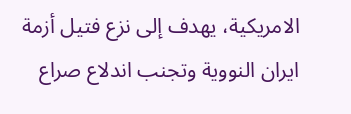الامريكية، يهدف إلى نزع فتيل أزمة ايران النووية وتجنب اندلاع صراع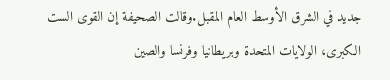جديد في الشرق الأوسط العام المقبل.وقالت الصحيفة إن القوى الست الكبرى، الولايات المتحدة وبريطانيا وفرنسا والصين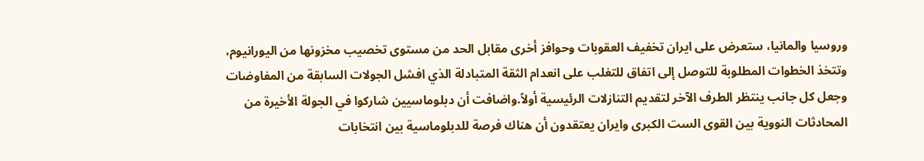وروسيا والمانيا، ستعرض على ايران تخفيف العقوبات وحوافز أخرى مقابل الحد من مستوى تخصيب مخزونها من اليورانيوم، وتتخذ الخطوات المطلوبة للتوصل إلى اتفاق للتغلب على انعدام الثقة المتبادلة الذي افشل الجولات السابقة من المفاوضات وجعل كل جانب ينتظر الطرف الآخر لتقديم التنازلات الرئيسية أولاً.واضافت أن دبلوماسيين شاركوا في الجولة الأخيرة من المحادثات النووية بين القوى الست الكبرى وايران يعتقدون أن هناك فرصة للدبلوماسية بين انتخابات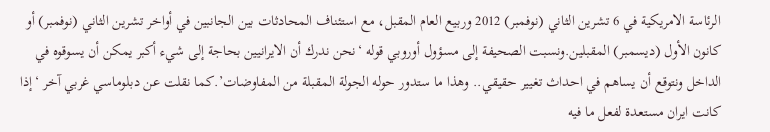الرئاسة الامريكية في 6 تشرين الثاني (نوفمبر) 2012 وربيع العام المقبل، مع استئناف المحادثات بين الجانبين في أواخر تشرين الثاني (نوفمبر) أو كانون الأول (ديسمبر) المقبلين.ونسبت الصحيفة إلى مسؤول أوروبي قوله ‘نحن ندرك أن الايرانيين بحاجة إلى شيء أكبر يمكن أن يسوقوه في الداخل ونتوقع أن يساهم في احداث تغيير حقيقي.. وهذا ما ستدور حوله الجولة المقبلة من المفاوضات’.كما نقلت عن دبلوماسي غربي آخر ‘إذا كانت ايران مستعدة لفعل ما فيه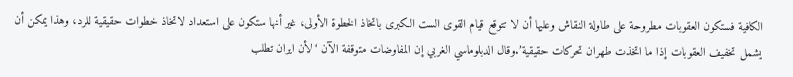الكافية فستكون العقوبات مطروحة على طاولة النقاش وعليها أن لا تتوقع قيام القوى الست الكبرى باتخاذ الخطوة الأولى، غير أنها ستكون على استعداد لاتخاذ خطوات حقيقية للرد، وهذا يمكن أن يشمل تخفيف العقوبات إذا ما اتخذت طهران تحركات حقيقية’.وقال الدبلوماسي الغربي إن المفاوضات متوقفة الآن ‘لأن ايران تطلب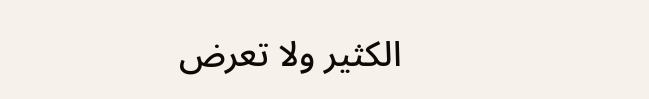الكثير ولا تعرض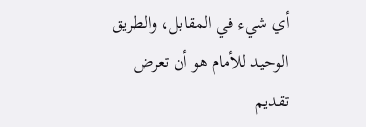أي شيء في المقابل، والطريق الوحيد للأمام هو أن تعرض تقديم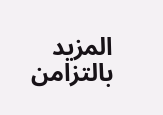المزيد بالتزامن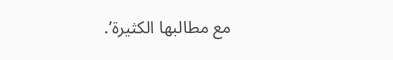مع مطالبها الكثيرة’.